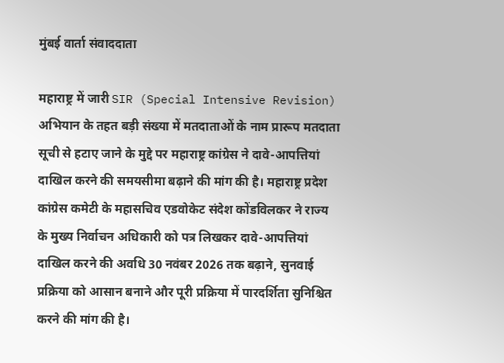मुंबई वार्ता संवाददाता

महाराष्ट्र में जारी SIR (Special Intensive Revision) अभियान के तहत बड़ी संख्या में मतदाताओं के नाम प्रारूप मतदाता सूची से हटाए जाने के मुद्दे पर महाराष्ट्र कांग्रेस ने दावे-आपत्तियां दाखिल करने की समयसीमा बढ़ाने की मांग की है। महाराष्ट्र प्रदेश कांग्रेस कमेटी के महासचिव एडवोकेट संदेश कोंडविलकर ने राज्य के मुख्य निर्वाचन अधिकारी को पत्र लिखकर दावे-आपत्तियां दाखिल करने की अवधि 30 नवंबर 2026 तक बढ़ाने, सुनवाई प्रक्रिया को आसान बनाने और पूरी प्रक्रिया में पारदर्शिता सुनिश्चित करने की मांग की है।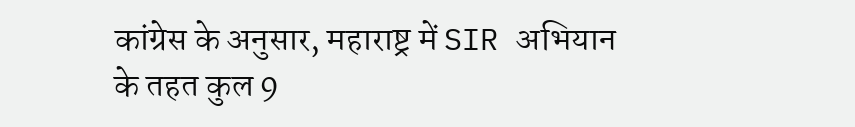कांग्रेस के अनुसार, महाराष्ट्र में SIR अभियान के तहत कुल 9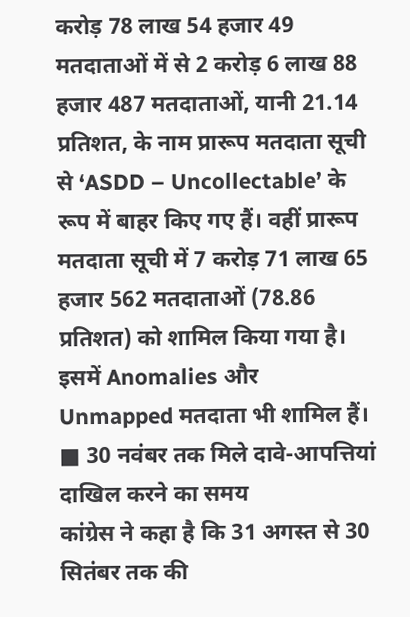करोड़ 78 लाख 54 हजार 49 मतदाताओं में से 2 करोड़ 6 लाख 88 हजार 487 मतदाताओं, यानी 21.14 प्रतिशत, के नाम प्रारूप मतदाता सूची से ‘ASDD – Uncollectable’ के रूप में बाहर किए गए हैं। वहीं प्रारूप मतदाता सूची में 7 करोड़ 71 लाख 65 हजार 562 मतदाताओं (78.86 प्रतिशत) को शामिल किया गया है। इसमें Anomalies और Unmapped मतदाता भी शामिल हैं।
■ 30 नवंबर तक मिले दावे-आपत्तियां दाखिल करने का समय
कांग्रेस ने कहा है कि 31 अगस्त से 30 सितंबर तक की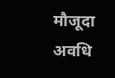मौजूदा अवधि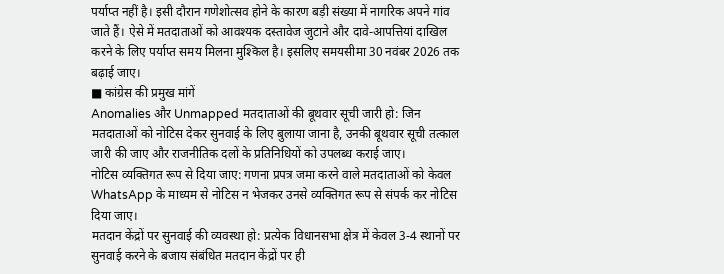पर्याप्त नहीं है। इसी दौरान गणेशोत्सव होने के कारण बड़ी संख्या में नागरिक अपने गांव जाते हैं। ऐसे में मतदाताओं को आवश्यक दस्तावेज जुटाने और दावे-आपत्तियां दाखिल करने के लिए पर्याप्त समय मिलना मुश्किल है। इसलिए समयसीमा 30 नवंबर 2026 तक बढ़ाई जाए।
■ कांग्रेस की प्रमुख मांगें
Anomalies और Unmapped मतदाताओं की बूथवार सूची जारी हो: जिन मतदाताओं को नोटिस देकर सुनवाई के लिए बुलाया जाना है, उनकी बूथवार सूची तत्काल जारी की जाए और राजनीतिक दलों के प्रतिनिधियों को उपलब्ध कराई जाए।
नोटिस व्यक्तिगत रूप से दिया जाए: गणना प्रपत्र जमा करने वाले मतदाताओं को केवल WhatsApp के माध्यम से नोटिस न भेजकर उनसे व्यक्तिगत रूप से संपर्क कर नोटिस दिया जाए।
मतदान केंद्रों पर सुनवाई की व्यवस्था हो: प्रत्येक विधानसभा क्षेत्र में केवल 3-4 स्थानों पर सुनवाई करने के बजाय संबंधित मतदान केंद्रों पर ही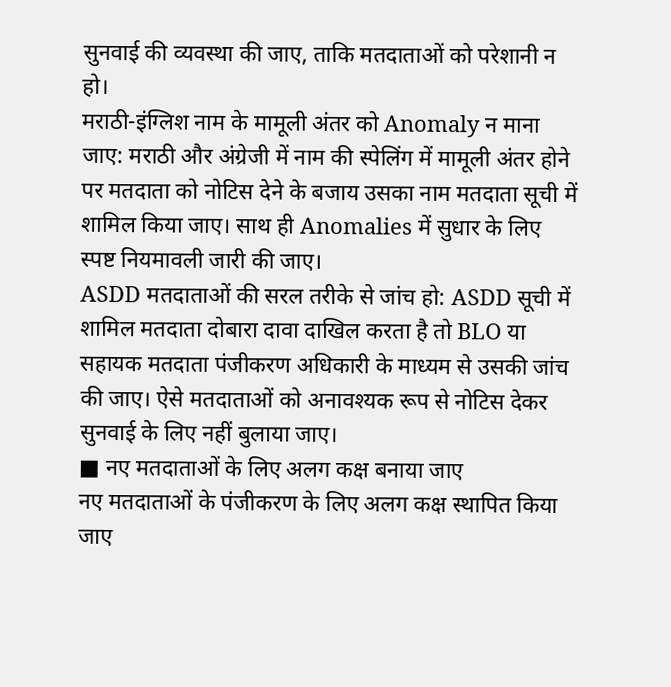सुनवाई की व्यवस्था की जाए, ताकि मतदाताओं को परेशानी न हो।
मराठी-इंग्लिश नाम के मामूली अंतर को Anomaly न माना जाए: मराठी और अंग्रेजी में नाम की स्पेलिंग में मामूली अंतर होने पर मतदाता को नोटिस देने के बजाय उसका नाम मतदाता सूची में शामिल किया जाए। साथ ही Anomalies में सुधार के लिए स्पष्ट नियमावली जारी की जाए।
ASDD मतदाताओं की सरल तरीके से जांच हो: ASDD सूची में शामिल मतदाता दोबारा दावा दाखिल करता है तो BLO या सहायक मतदाता पंजीकरण अधिकारी के माध्यम से उसकी जांच की जाए। ऐसे मतदाताओं को अनावश्यक रूप से नोटिस देकर सुनवाई के लिए नहीं बुलाया जाए।
■ नए मतदाताओं के लिए अलग कक्ष बनाया जाए
नए मतदाताओं के पंजीकरण के लिए अलग कक्ष स्थापित किया जाए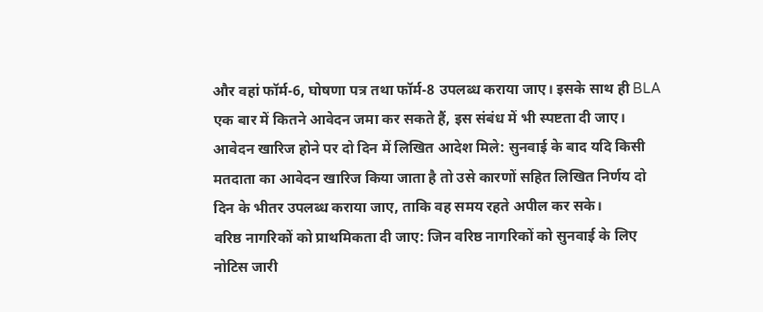और वहां फॉर्म-6, घोषणा पत्र तथा फॉर्म-8 उपलब्ध कराया जाए। इसके साथ ही BLA एक बार में कितने आवेदन जमा कर सकते हैं, इस संबंध में भी स्पष्टता दी जाए।
आवेदन खारिज होने पर दो दिन में लिखित आदेश मिले: सुनवाई के बाद यदि किसी मतदाता का आवेदन खारिज किया जाता है तो उसे कारणों सहित लिखित निर्णय दो दिन के भीतर उपलब्ध कराया जाए, ताकि वह समय रहते अपील कर सके।
वरिष्ठ नागरिकों को प्राथमिकता दी जाए: जिन वरिष्ठ नागरिकों को सुनवाई के लिए नोटिस जारी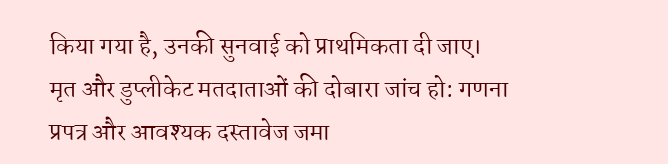किया गया है, उनकी सुनवाई को प्राथमिकता दी जाए।
मृत और डुप्लीकेट मतदाताओं की दोबारा जांच हो: गणना प्रपत्र और आवश्यक दस्तावेज जमा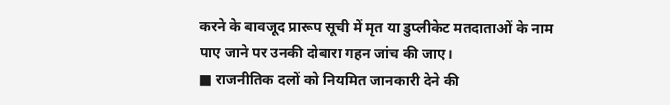करने के बावजूद प्रारूप सूची में मृत या डुप्लीकेट मतदाताओं के नाम पाए जाने पर उनकी दोबारा गहन जांच की जाए।
■ राजनीतिक दलों को नियमित जानकारी देने की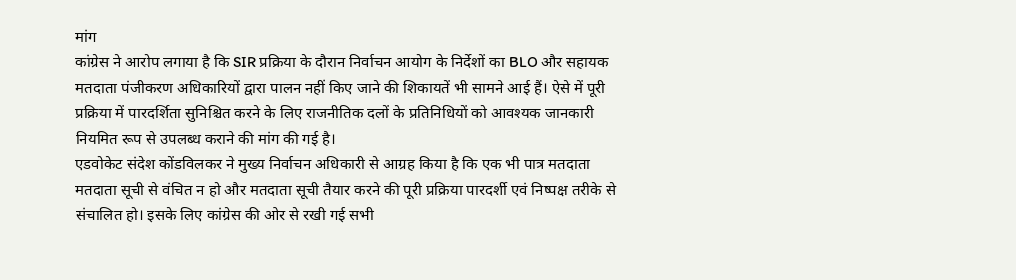मांग
कांग्रेस ने आरोप लगाया है कि SIR प्रक्रिया के दौरान निर्वाचन आयोग के निर्देशों का BLO और सहायक मतदाता पंजीकरण अधिकारियों द्वारा पालन नहीं किए जाने की शिकायतें भी सामने आई हैं। ऐसे में पूरी प्रक्रिया में पारदर्शिता सुनिश्चित करने के लिए राजनीतिक दलों के प्रतिनिधियों को आवश्यक जानकारी नियमित रूप से उपलब्ध कराने की मांग की गई है।
एडवोकेट संदेश कोंडविलकर ने मुख्य निर्वाचन अधिकारी से आग्रह किया है कि एक भी पात्र मतदाता मतदाता सूची से वंचित न हो और मतदाता सूची तैयार करने की पूरी प्रक्रिया पारदर्शी एवं निष्पक्ष तरीके से संचालित हो। इसके लिए कांग्रेस की ओर से रखी गई सभी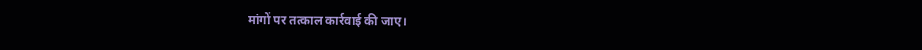मांगों पर तत्काल कार्रवाई की जाए।